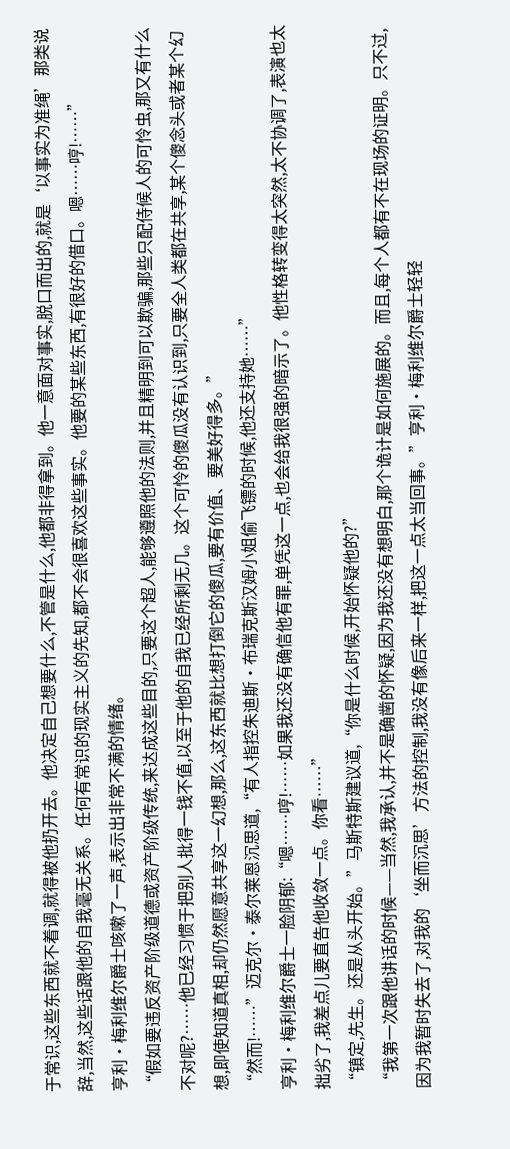于常识,这些东西就不着调,就得被他扔开去。他决定自己想要什么,不管是什么,他都非得拿到。他一意面对事实,脱口而出的,就是‘以事实为准绳’那类说辞,当然,这些话跟他的自我毫无关系。任何有常识的现实主义的先知,都不会很喜欢这些事实。他要的某些东西,有很好的借口。嗯……哼!……”
亨利·梅利维尔爵士咳嗽了一声,表示出非常不满的情绪。
“假如要违反资产阶级道德或资产阶级传统,来达成这些目的,只要这个超人,能够遵照他的法则,并且精明到可以欺骗,那些只配侍候人的可怜虫,那又有什么不对呢?……他已经习惯于把别人批得一钱不值,以至于他的自我已经所剩无几。这个可怜的傻瓜没有认识到,只要全人类都在共享,某个傻念头或者某个幻想,即使知道真相,却仍然愿意共享这一幻想,那么,这东西就比想打倒它的傻瓜,要有价值、要美好得多。”
“然而!……”迈克尔·泰尔莱恩沉思道,“有人指控朱迪斯·布瑞克斯汉姆小姐偷飞镖的时候,他还支持她……”
亨利·梅利维尔爵士一脸阴郁:“嗯……哼!……如果我还没有确信他有罪,单凭这一点,也会给我很强的暗示了。他性格转变得太突然,太不协调了,表演也太拙劣了,我差点儿要直告他收敛一点。你看……”
“镇定,先生。还是从头开始。”马斯特斯建议道,“你是什么时候,开始怀疑他的?”
“我第一次跟他讲话的时候——当然,我承认,并不是确凿的怀疑,因为我还没有想明白,那个诡计是如何施展的。而且,每个人都有不在现场的证明。只不过,因为我暂时失去了,对我的‘坐而沉思’方法的控制,我没有像后来一样,把这一点太当回事。”亨利·梅利维尔爵士轻轻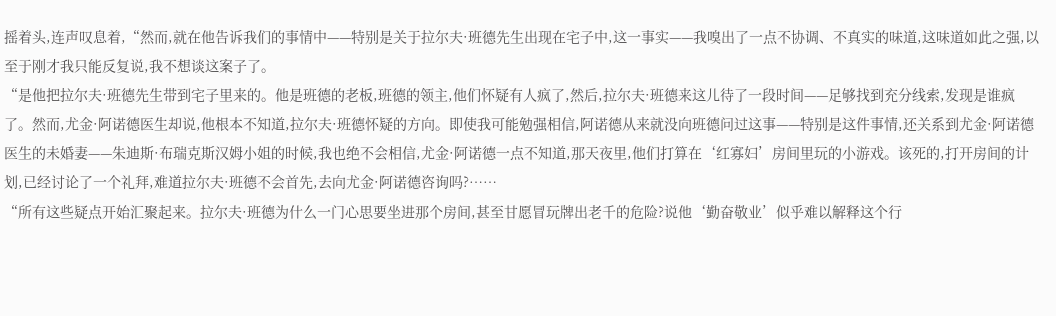摇着头,连声叹息着,“然而,就在他告诉我们的事情中——特别是关于拉尔夫·班德先生出现在宅子中,这一事实——我嗅出了一点不协调、不真实的味道,这味道如此之强,以至于刚才我只能反复说,我不想谈这案子了。
“是他把拉尔夫·班德先生带到宅子里来的。他是班德的老板,班德的领主,他们怀疑有人疯了,然后,拉尔夫·班德来这儿待了一段时间——足够找到充分线索,发现是谁疯了。然而,尤金·阿诺德医生却说,他根本不知道,拉尔夫·班德怀疑的方向。即使我可能勉强相信,阿诺德从来就没向班德问过这事——特别是这件事情,还关系到尤金·阿诺德医生的未婚妻——朱迪斯·布瑞克斯汉姆小姐的时候,我也绝不会相信,尤金·阿诺德一点不知道,那天夜里,他们打算在‘红寡妇’房间里玩的小游戏。该死的,打开房间的计划,已经讨论了一个礼拜,难道拉尔夫·班德不会首先,去向尤金·阿诺德咨询吗?……
“所有这些疑点开始汇聚起来。拉尔夫·班德为什么一门心思要坐进那个房间,甚至甘愿冒玩牌出老千的危险?说他‘勤奋敬业’似乎难以解释这个行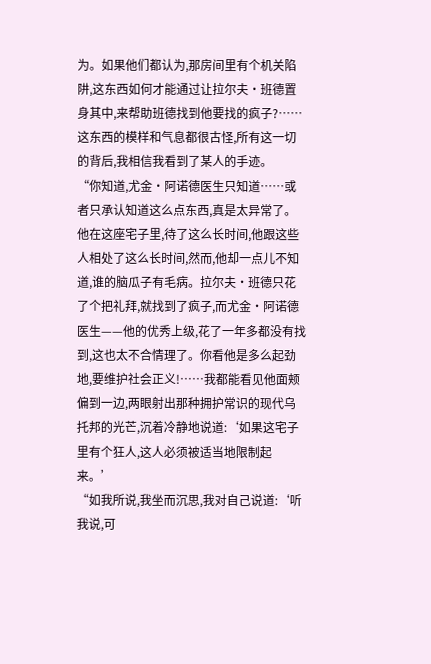为。如果他们都认为,那房间里有个机关陷阱,这东西如何才能通过让拉尔夫·班德置身其中,来帮助班德找到他要找的疯子?……这东西的模样和气息都很古怪,所有这一切的背后,我相信我看到了某人的手迹。
“你知道,尤金·阿诺德医生只知道……或者只承认知道这么点东西,真是太异常了。他在这座宅子里,待了这么长时间,他跟这些人相处了这么长时间,然而,他却一点儿不知道,谁的脑瓜子有毛病。拉尔夫·班德只花了个把礼拜,就找到了疯子,而尤金·阿诺德医生——他的优秀上级,花了一年多都没有找到,这也太不合情理了。你看他是多么起劲地,要维护社会正义!……我都能看见他面颊偏到一边,两眼射出那种拥护常识的现代乌托邦的光芒,沉着冷静地说道:‘如果这宅子里有个狂人,这人必须被适当地限制起来。’
“如我所说,我坐而沉思,我对自己说道:‘听我说,可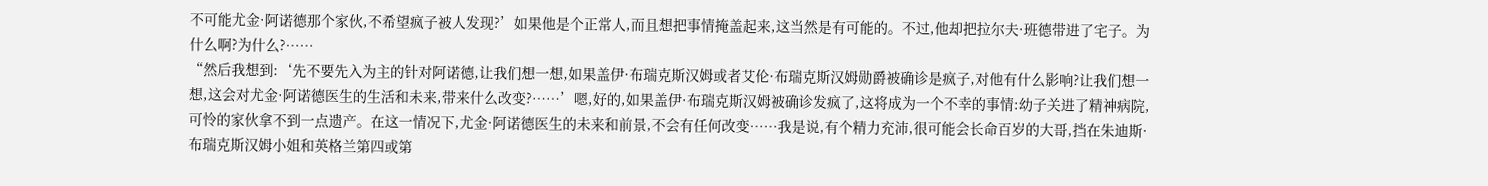不可能尤金·阿诺德那个家伙,不希望疯子被人发现?’如果他是个正常人,而且想把事情掩盖起来,这当然是有可能的。不过,他却把拉尔夫·班德带进了宅子。为什么啊?为什么?……
“然后我想到:‘先不要先入为主的针对阿诺德,让我们想一想,如果盖伊·布瑞克斯汉姆或者艾伦·布瑞克斯汉姆勋爵被确诊是疯子,对他有什么影响?让我们想一想,这会对尤金·阿诺德医生的生活和未来,带来什么改变?……’嗯,好的,如果盖伊·布瑞克斯汉姆被确诊发疯了,这将成为一个不幸的事情:幼子关进了精神病院,可怜的家伙拿不到一点遗产。在这一情况下,尤金·阿诺德医生的未来和前景,不会有任何改变……我是说,有个精力充沛,很可能会长命百岁的大哥,挡在朱迪斯·布瑞克斯汉姆小姐和英格兰第四或第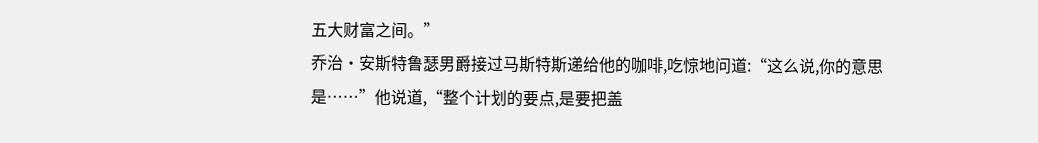五大财富之间。”
乔治·安斯特鲁瑟男爵接过马斯特斯递给他的咖啡,吃惊地问道:“这么说,你的意思是……”他说道,“整个计划的要点,是要把盖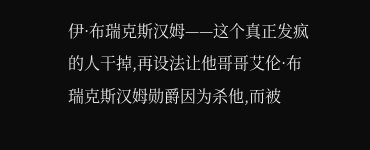伊·布瑞克斯汉姆——这个真正发疯的人干掉,再设法让他哥哥艾伦·布瑞克斯汉姆勋爵因为杀他,而被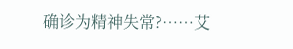确诊为精神失常?……艾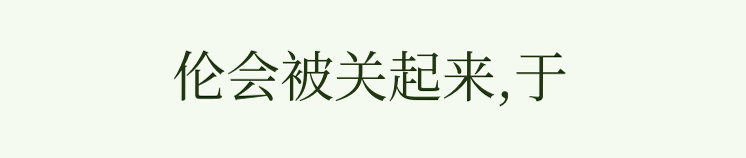伦会被关起来,于